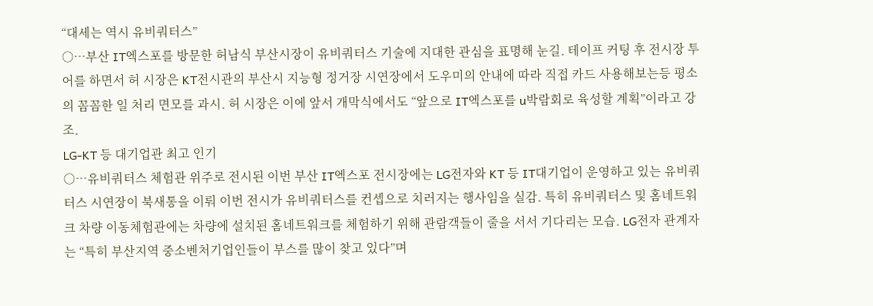“대세는 역시 유비쿼터스”
○…부산 IT엑스포를 방문한 허남식 부산시장이 유비쿼터스 기술에 지대한 관심을 표명해 눈길. 테이프 커팅 후 전시장 투어를 하면서 허 시장은 KT전시관의 부산시 지능형 정거장 시연장에서 도우미의 안내에 따라 직접 카드 사용해보는등 평소의 꼼꼼한 일 처리 면모를 과시. 허 시장은 이에 앞서 개막식에서도 “앞으로 IT엑스포를 u박람회로 육성할 계획”이라고 강조.
LG-KT 등 대기업관 최고 인기
○…유비쿼터스 체험관 위주로 전시된 이번 부산 IT엑스포 전시장에는 LG전자와 KT 등 IT대기업이 운영하고 있는 유비쿼터스 시연장이 북새통을 이뤄 이번 전시가 유비쿼터스를 컨셉으로 치러지는 행사임을 실감. 특히 유비쿼터스 및 홈네트워크 차량 이동체험관에는 차량에 설치된 홈네트워크를 체험하기 위해 관람객들이 줄을 서서 기다리는 모습. LG전자 관계자는 “특히 부산지역 중소벤처기업인들이 부스를 많이 찾고 있다”며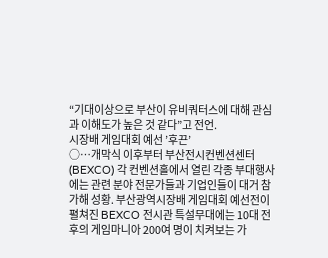“기대이상으로 부산이 유비쿼터스에 대해 관심과 이해도가 높은 것 같다”고 전언.
시장배 게임대회 예선 ’후끈’
○…개막식 이후부터 부산전시컨벤션센터(BEXCO) 각 컨벤션홀에서 열린 각종 부대행사에는 관련 분야 전문가들과 기업인들이 대거 참가해 성황. 부산광역시장배 게임대회 예선전이 펼쳐진 BEXCO 전시관 특설무대에는 10대 전후의 게임마니아 200여 명이 치켜보는 가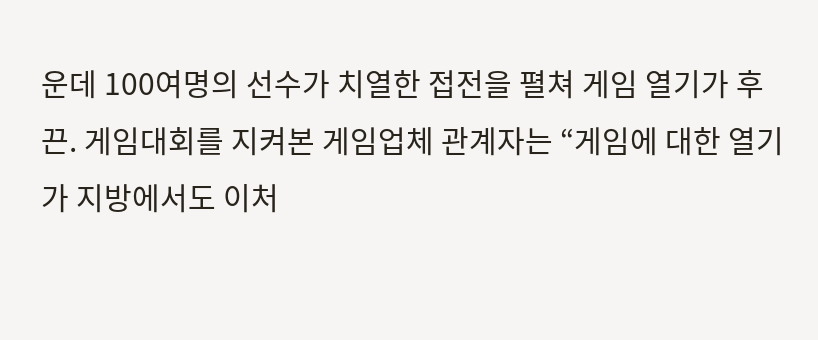운데 100여명의 선수가 치열한 접전을 펼쳐 게임 열기가 후끈. 게임대회를 지켜본 게임업체 관계자는 “게임에 대한 열기가 지방에서도 이처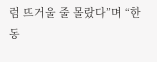럼 뜨거울 줄 몰랐다”며 “한동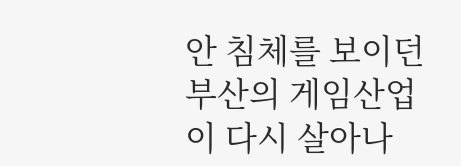안 침체를 보이던 부산의 게임산업이 다시 살아나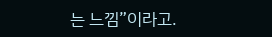는 느낌”이라고.